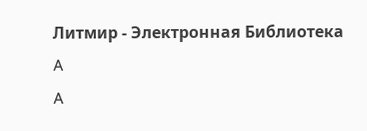Литмир - Электронная Библиотека
A
A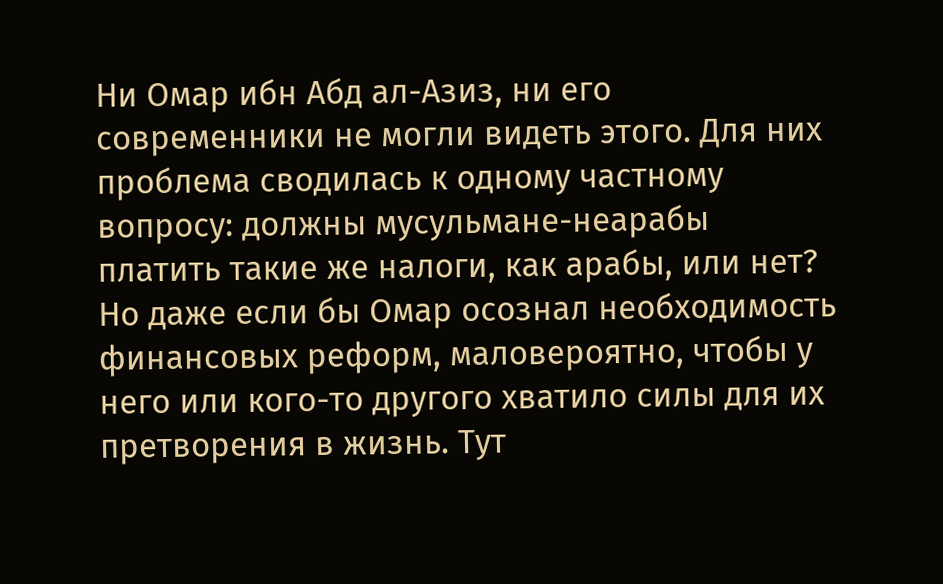Ни Омар ибн Абд ал-Азиз, ни его современники не могли видеть этого. Для них проблема сводилась к одному частному вопросу: должны мусульмане-неарабы платить такие же налоги, как арабы, или нет? Но даже если бы Омар осознал необходимость финансовых реформ, маловероятно, чтобы у него или кого-то другого хватило силы для их претворения в жизнь. Тут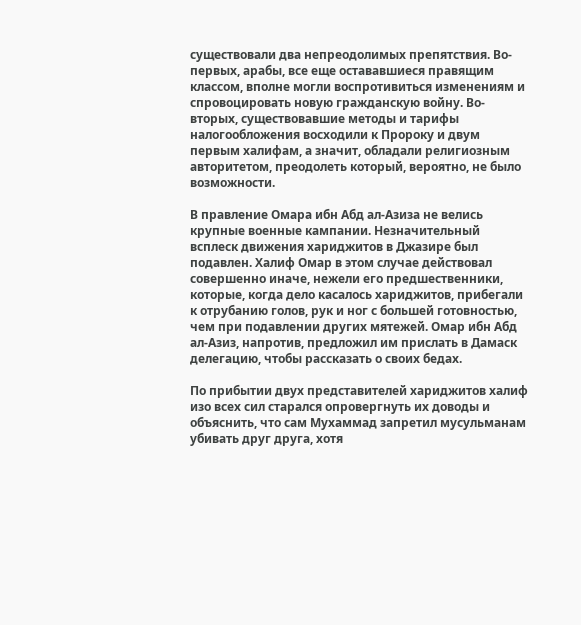существовали два непреодолимых препятствия. Во-первых, арабы, все еще остававшиеся правящим классом, вполне могли воспротивиться изменениям и спровоцировать новую гражданскую войну. Во-вторых, существовавшие методы и тарифы налогообложения восходили к Пророку и двум первым халифам, а значит, обладали религиозным авторитетом, преодолеть который, вероятно, не было возможности.

В правление Омара ибн Абд ал-Азиза не велись крупные военные кампании. Незначительный всплеск движения хариджитов в Джазире был подавлен. Халиф Омар в этом случае действовал совершенно иначе, нежели его предшественники, которые, когда дело касалось хариджитов, прибегали к отрубанию голов, рук и ног с большей готовностью, чем при подавлении других мятежей. Омар ибн Абд ал-Азиз, напротив, предложил им прислать в Дамаск делегацию, чтобы рассказать о своих бедах.

По прибытии двух представителей хариджитов халиф изо всех сил старался опровергнуть их доводы и объяснить, что сам Мухаммад запретил мусульманам убивать друг друга, хотя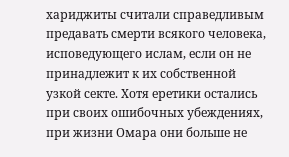хариджиты считали справедливым предавать смерти всякого человека, исповедующего ислам, если он не принадлежит к их собственной узкой секте. Хотя еретики остались при своих ошибочных убеждениях, при жизни Омара они больше не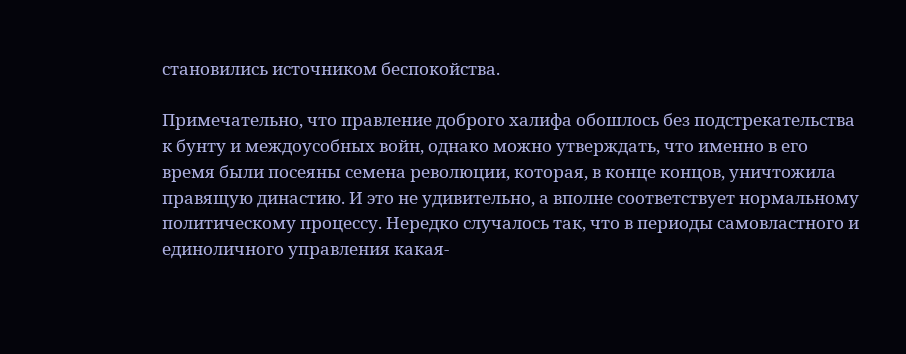становились источником беспокойства.

Примечательно, что правление доброго халифа обошлось без подстрекательства к бунту и междоусобных войн, однако можно утверждать, что именно в его время были посеяны семена революции, которая, в конце концов, уничтожила правящую династию. И это не удивительно, а вполне соответствует нормальному политическому процессу. Нередко случалось так, что в периоды самовластного и единоличного управления какая-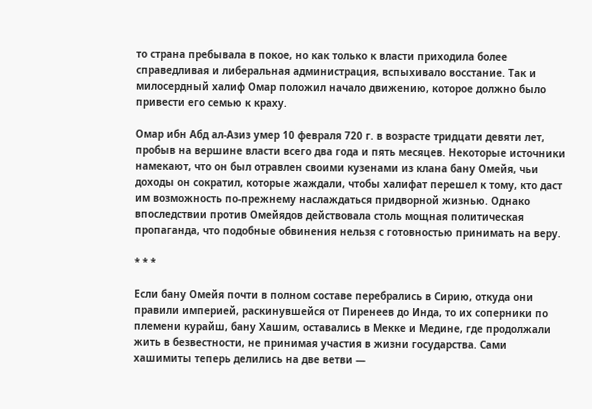то страна пребывала в покое, но как только к власти приходила более справедливая и либеральная администрация, вспыхивало восстание. Так и милосердный халиф Омар положил начало движению, которое должно было привести его семью к краху.

Омар ибн Абд ал-Азиз умер 10 февраля 720 г. в возрасте тридцати девяти лет, пробыв на вершине власти всего два года и пять месяцев. Некоторые источники намекают, что он был отравлен своими кузенами из клана бану Омейя, чьи доходы он сократил, которые жаждали, чтобы халифат перешел к тому, кто даст им возможность по-прежнему наслаждаться придворной жизнью. Однако впоследствии против Омейядов действовала столь мощная политическая пропаганда, что подобные обвинения нельзя с готовностью принимать на веру.

* * *

Если бану Омейя почти в полном составе перебрались в Сирию, откуда они правили империей, раскинувшейся от Пиренеев до Инда, то их соперники по племени курайш, бану Хашим, оставались в Мекке и Медине, где продолжали жить в безвестности, не принимая участия в жизни государства. Сами хашимиты теперь делились на две ветви —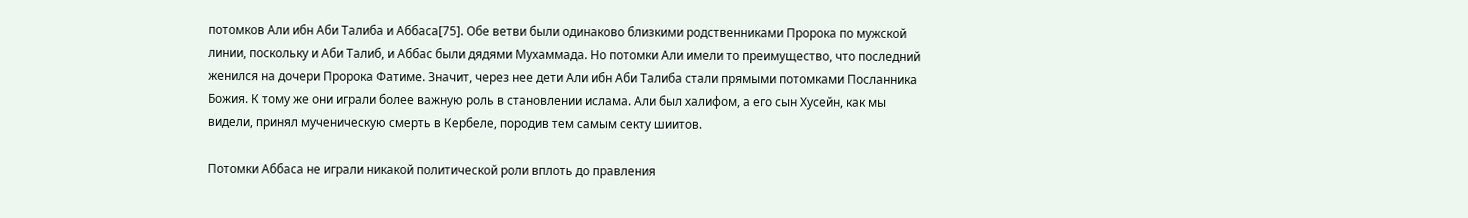потомков Али ибн Аби Талиба и Аббаса[75]. Обе ветви были одинаково близкими родственниками Пророка по мужской линии, поскольку и Аби Талиб, и Аббас были дядями Мухаммада. Но потомки Али имели то преимущество, что последний женился на дочери Пророка Фатиме. Значит, через нее дети Али ибн Аби Талиба стали прямыми потомками Посланника Божия. К тому же они играли более важную роль в становлении ислама. Али был халифом, а его сын Хусейн, как мы видели, принял мученическую смерть в Кербеле, породив тем самым секту шиитов.

Потомки Аббаса не играли никакой политической роли вплоть до правления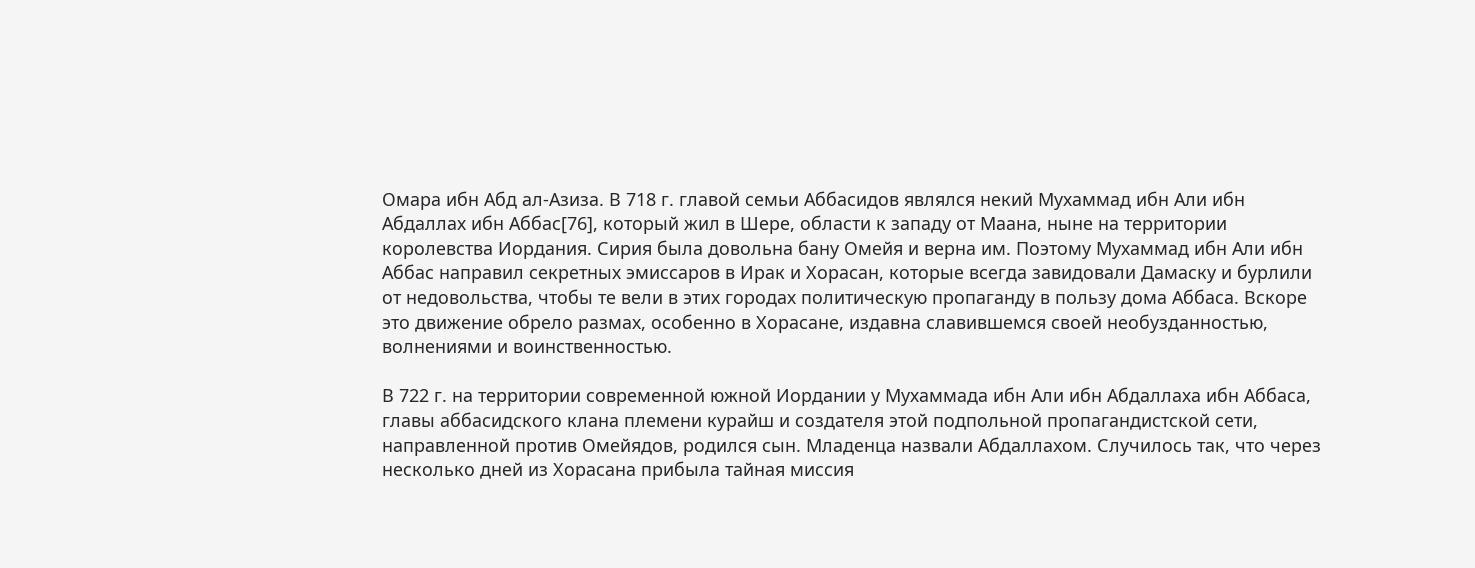Омара ибн Абд ал-Азиза. В 718 г. главой семьи Аббасидов являлся некий Мухаммад ибн Али ибн Абдаллах ибн Аббас[76], который жил в Шере, области к западу от Маана, ныне на территории королевства Иордания. Сирия была довольна бану Омейя и верна им. Поэтому Мухаммад ибн Али ибн Аббас направил секретных эмиссаров в Ирак и Хорасан, которые всегда завидовали Дамаску и бурлили от недовольства, чтобы те вели в этих городах политическую пропаганду в пользу дома Аббаса. Вскоре это движение обрело размах, особенно в Хорасане, издавна славившемся своей необузданностью, волнениями и воинственностью.

В 722 г. на территории современной южной Иордании у Мухаммада ибн Али ибн Абдаллаха ибн Аббаса, главы аббасидского клана племени курайш и создателя этой подпольной пропагандистской сети, направленной против Омейядов, родился сын. Младенца назвали Абдаллахом. Случилось так, что через несколько дней из Хорасана прибыла тайная миссия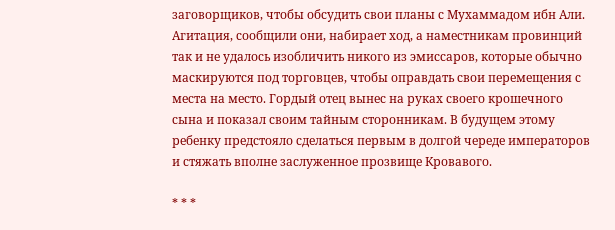заговорщиков, чтобы обсудить свои планы с Мухаммадом ибн Али. Агитация, сообщили они, набирает ход, а наместникам провинций так и не удалось изобличить никого из эмиссаров, которые обычно маскируются под торговцев, чтобы оправдать свои перемещения с места на место. Гордый отец вынес на руках своего крошечного сына и показал своим тайным сторонникам. В будущем этому ребенку предстояло сделаться первым в долгой череде императоров и стяжать вполне заслуженное прозвище Кровавого.

* * *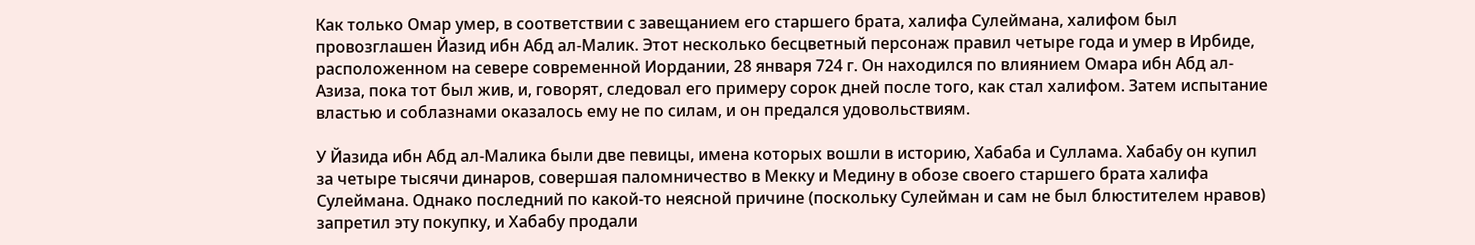Как только Омар умер, в соответствии с завещанием его старшего брата, халифа Сулеймана, халифом был провозглашен Йазид ибн Абд ал-Малик. Этот несколько бесцветный персонаж правил четыре года и умер в Ирбиде, расположенном на севере современной Иордании, 28 января 724 г. Он находился по влиянием Омара ибн Абд ал-Азиза, пока тот был жив, и, говорят, следовал его примеру сорок дней после того, как стал халифом. Затем испытание властью и соблазнами оказалось ему не по силам, и он предался удовольствиям.

У Йазида ибн Абд ал-Малика были две певицы, имена которых вошли в историю, Хабаба и Суллама. Хабабу он купил за четыре тысячи динаров, совершая паломничество в Мекку и Медину в обозе своего старшего брата халифа Сулеймана. Однако последний по какой-то неясной причине (поскольку Сулейман и сам не был блюстителем нравов) запретил эту покупку, и Хабабу продали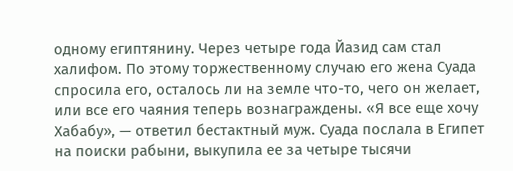одному египтянину. Через четыре года Йазид сам стал халифом. По этому торжественному случаю его жена Суада спросила его, осталось ли на земле что-то, чего он желает, или все его чаяния теперь вознаграждены. «Я все еще хочу Хабабу», — ответил бестактный муж. Суада послала в Египет на поиски рабыни, выкупила ее за четыре тысячи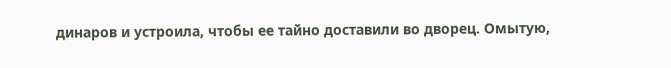динаров и устроила, чтобы ее тайно доставили во дворец. Омытую,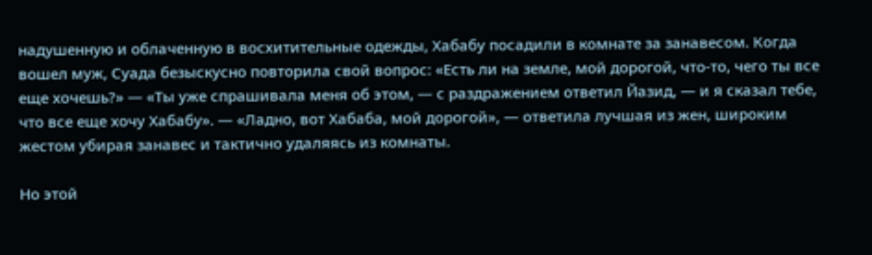надушенную и облаченную в восхитительные одежды, Хабабу посадили в комнате за занавесом. Когда вошел муж, Суада безыскусно повторила свой вопрос: «Есть ли на земле, мой дорогой, что-то, чего ты все еще хочешь?» — «Ты уже спрашивала меня об этом, — с раздражением ответил Йазид, — и я сказал тебе, что все еще хочу Хабабу». — «Ладно, вот Хабаба, мой дорогой», — ответила лучшая из жен, широким жестом убирая занавес и тактично удаляясь из комнаты.

Но этой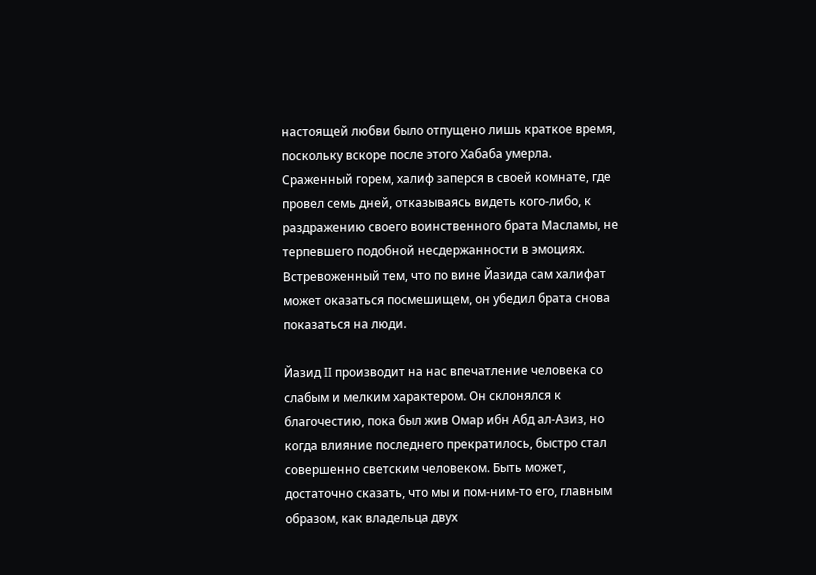настоящей любви было отпущено лишь краткое время, поскольку вскоре после этого Хабаба умерла. Сраженный горем, халиф заперся в своей комнате, где провел семь дней, отказываясь видеть кого-либо, к раздражению своего воинственного брата Масламы, не терпевшего подобной несдержанности в эмоциях. Встревоженный тем, что по вине Йазида сам халифат может оказаться посмешищем, он убедил брата снова показаться на люди.

Йазид II производит на нас впечатление человека со слабым и мелким характером. Он склонялся к благочестию, пока был жив Омар ибн Абд ал-Азиз, но когда влияние последнего прекратилось, быстро стал совершенно светским человеком. Быть может, достаточно сказать, что мы и пом-ним-то его, главным образом, как владельца двух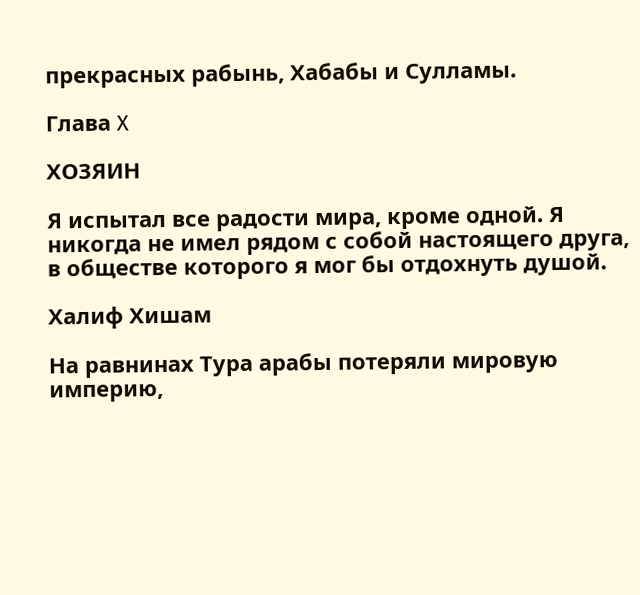прекрасных рабынь, Хабабы и Сулламы.

Глава X

ХОЗЯИН

Я испытал все радости мира, кроме одной. Я никогда не имел рядом с собой настоящего друга, в обществе которого я мог бы отдохнуть душой.

Халиф Хишам

На равнинах Тура арабы потеряли мировую империю,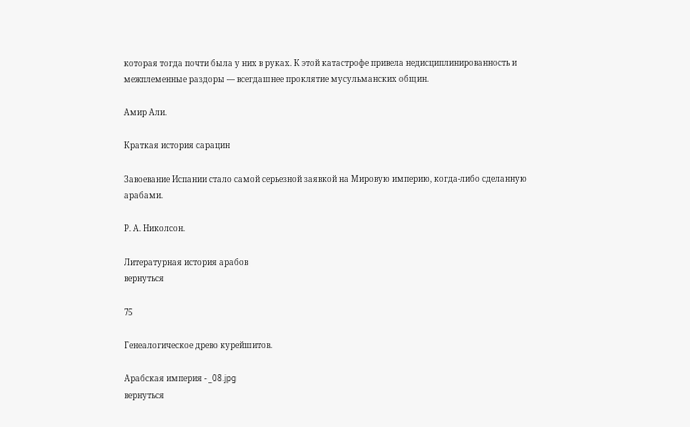которая тогда почти была у них в руках. К этой катастрофе привела недисциплинированность и межплеменные раздоры — всегдашнее проклятие мусульманских общин.

Амир Али.

Краткая история сарацин

Завоевание Испании стало самой серьезной заявкой на Мировую империю, когда-либо сделанную арабами.

Р. А. Николсон.

Литературная история арабов
вернуться

75

Генеалогическое древо курейшитов.

Арабская империя - _08.jpg
вернуться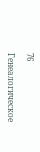76

Генеалогическое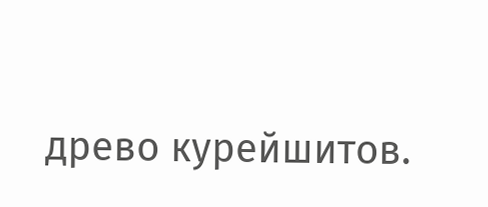древо курейшитов.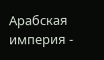Арабская империя -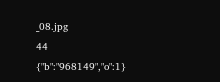_08.jpg
44
{"b":"968149","o":1}